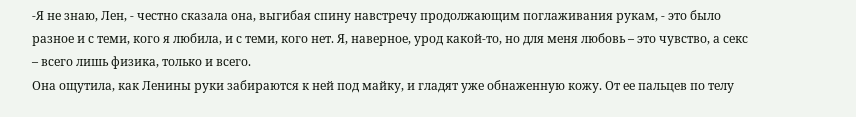-Я не знаю, Лен, - честно сказала она, выгибая спину навстречу продолжающим поглаживания рукам, - это было разное и с теми, кого я любила, и с теми, кого нет. Я, наверное, урод какой-то, но для меня любовь – это чувство, а секс – всего лишь физика, только и всего.
Она ощутила, как Ленины руки забираются к ней под майку, и гладят уже обнаженную кожу. От ее пальцев по телу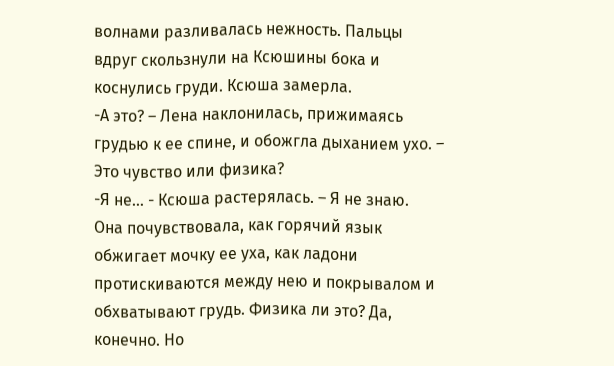волнами разливалась нежность. Пальцы вдруг скользнули на Ксюшины бока и коснулись груди. Ксюша замерла.
-А это? – Лена наклонилась, прижимаясь грудью к ее спине, и обожгла дыханием ухо. – Это чувство или физика?
-Я не… - Ксюша растерялась. – Я не знаю.
Она почувствовала, как горячий язык обжигает мочку ее уха, как ладони протискиваются между нею и покрывалом и обхватывают грудь. Физика ли это? Да, конечно. Но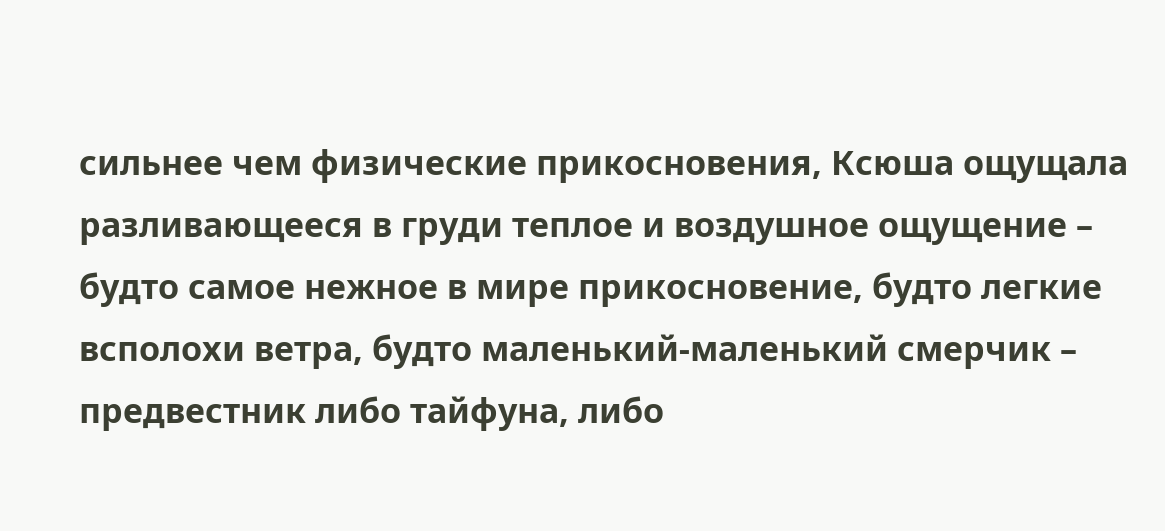сильнее чем физические прикосновения, Ксюша ощущала разливающееся в груди теплое и воздушное ощущение – будто самое нежное в мире прикосновение, будто легкие всполохи ветра, будто маленький-маленький смерчик – предвестник либо тайфуна, либо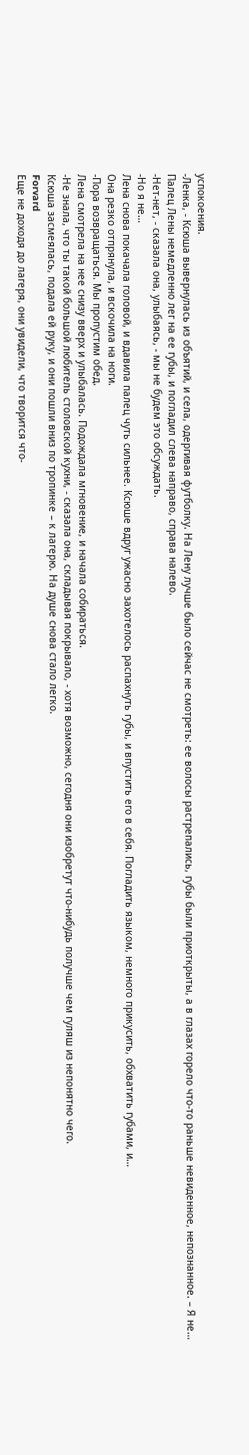успокоения.
-Ленка, - Ксюша вывернулась из объятий, и села, одергивая футболку. На Лену лучше было сейчас не смотреть: ее волосы растрепались, губы были приоткрыты, а в глазах горело что-то раньше невиденное, непознанное. – Я не…
Палец Лены немедленно лег на ее губы, и погладил слева направо, справа налево.
-Нет-нет, - сказала она, улыбаясь, - мы не будем это обсуждать.
-Но я не…
Лена снова покачала головой, и вдавила палец чуть сильнее. Ксюше вдруг ужасно захотелось распахнуть губы, и впустить его в себя. Погладить языком, немного прикусить, обхватить губами, и…
Она резко отпрянула, и вскочила на ноги.
-Пора возвращаться. Мы пропустим обед.
Лена смотрела на нее снизу вверх и улыбалась. Подождала мгновение, и начала собираться.
-Не знала, что ты такой большой любитель столовской кухни, - сказала она, складывая покрывало, - хотя возможно, сегодня они изобретут что-нибудь получше чем гуляш из непонятно чего.
Ксюша засмеялась, подала ей руку, и они пошли вниз по тропинке – к лагерю. На душе снова стало легко.
Forvard
Еще не доходя до лагеря, они увидели, что творится что-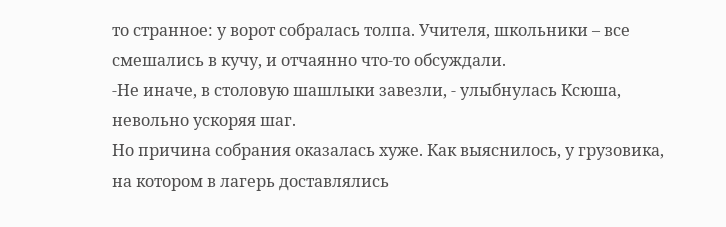то странное: у ворот собралась толпа. Учителя, школьники – все смешались в кучу, и отчаянно что-то обсуждали.
-Не иначе, в столовую шашлыки завезли, - улыбнулась Ксюша, невольно ускоряя шаг.
Но причина собрания оказалась хуже. Как выяснилось, у грузовика, на котором в лагерь доставлялись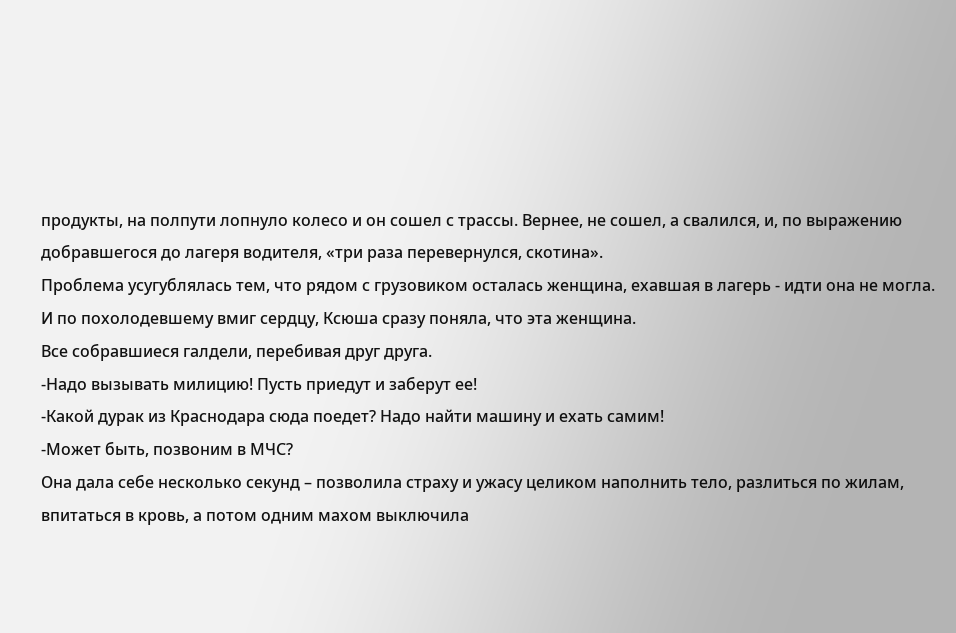продукты, на полпути лопнуло колесо и он сошел с трассы. Вернее, не сошел, а свалился, и, по выражению добравшегося до лагеря водителя, «три раза перевернулся, скотина».
Проблема усугублялась тем, что рядом с грузовиком осталась женщина, ехавшая в лагерь - идти она не могла. И по похолодевшему вмиг сердцу, Ксюша сразу поняла, что эта женщина.
Все собравшиеся галдели, перебивая друг друга.
-Надо вызывать милицию! Пусть приедут и заберут ее!
-Какой дурак из Краснодара сюда поедет? Надо найти машину и ехать самим!
-Может быть, позвоним в МЧС?
Она дала себе несколько секунд – позволила страху и ужасу целиком наполнить тело, разлиться по жилам, впитаться в кровь, а потом одним махом выключила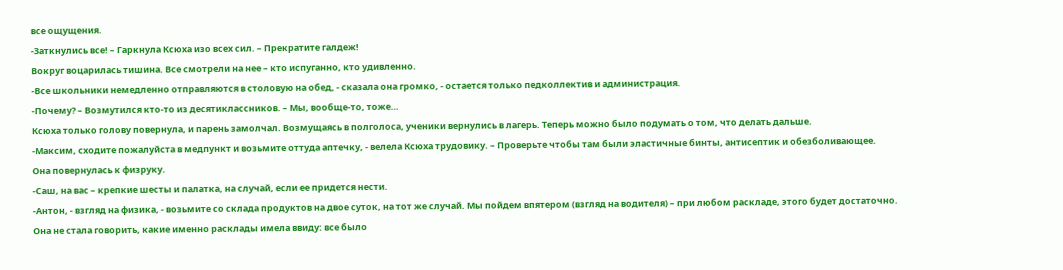все ощущения.
-Заткнулись все! – Гаркнула Ксюха изо всех сил. – Прекратите галдеж!
Вокруг воцарилась тишина. Все смотрели на нее – кто испуганно, кто удивленно.
-Все школьники немедленно отправляются в столовую на обед, - сказала она громко, - остается только педколлектив и администрация.
-Почему? – Возмутился кто-то из десятиклассников. – Мы, вообще-то, тоже…
Ксюха только голову повернула, и парень замолчал. Возмущаясь в полголоса, ученики вернулись в лагерь. Теперь можно было подумать о том, что делать дальше.
-Максим, сходите пожалуйста в медпункт и возьмите оттуда аптечку, - велела Ксюха трудовику. – Проверьте чтобы там были эластичные бинты, антисептик и обезболивающее.
Она повернулась к физруку.
-Саш, на вас – крепкие шесты и палатка, на случай, если ее придется нести.
-Антон, - взгляд на физика, - возьмите со склада продуктов на двое суток, на тот же случай. Мы пойдем впятером (взгляд на водителя) – при любом раскладе, этого будет достаточно.
Она не стала говорить, какие именно расклады имела ввиду: все было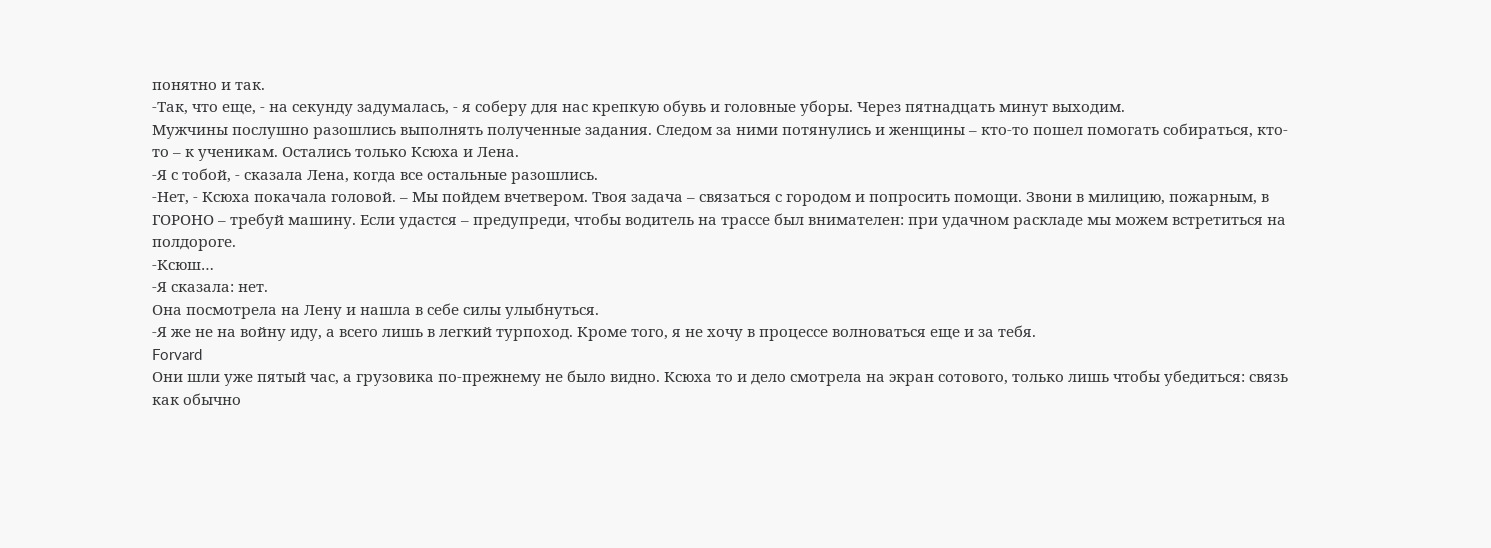понятно и так.
-Так, что еще, - на секунду задумалась, - я соберу для нас крепкую обувь и головные уборы. Через пятнадцать минут выходим.
Мужчины послушно разошлись выполнять полученные задания. Следом за ними потянулись и женщины – кто-то пошел помогать собираться, кто-то – к ученикам. Остались только Ксюха и Лена.
-Я с тобой, - сказала Лена, когда все остальные разошлись.
-Нет, - Ксюха покачала головой. – Мы пойдем вчетвером. Твоя задача – связаться с городом и попросить помощи. Звони в милицию, пожарным, в ГОРОНО – требуй машину. Если удастся – предупреди, чтобы водитель на трассе был внимателен: при удачном раскладе мы можем встретиться на полдороге.
-Ксюш…
-Я сказала: нет.
Она посмотрела на Лену и нашла в себе силы улыбнуться.
-Я же не на войну иду, а всего лишь в легкий турпоход. Кроме того, я не хочу в процессе волноваться еще и за тебя.
Forvard
Они шли уже пятый час, а грузовика по-прежнему не было видно. Ксюха то и дело смотрела на экран сотового, только лишь чтобы убедиться: связь как обычно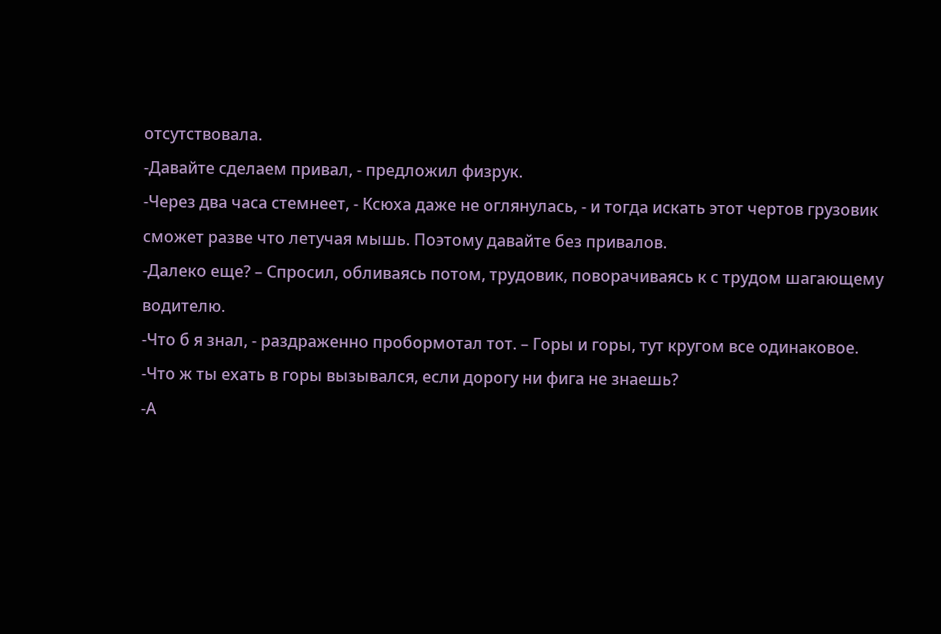отсутствовала.
-Давайте сделаем привал, - предложил физрук.
-Через два часа стемнеет, - Ксюха даже не оглянулась, - и тогда искать этот чертов грузовик сможет разве что летучая мышь. Поэтому давайте без привалов.
-Далеко еще? – Спросил, обливаясь потом, трудовик, поворачиваясь к с трудом шагающему водителю.
-Что б я знал, - раздраженно пробормотал тот. – Горы и горы, тут кругом все одинаковое.
-Что ж ты ехать в горы вызывался, если дорогу ни фига не знаешь?
-А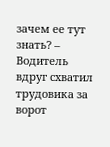зачем ее тут знать? – Водитель вдруг схватил трудовика за ворот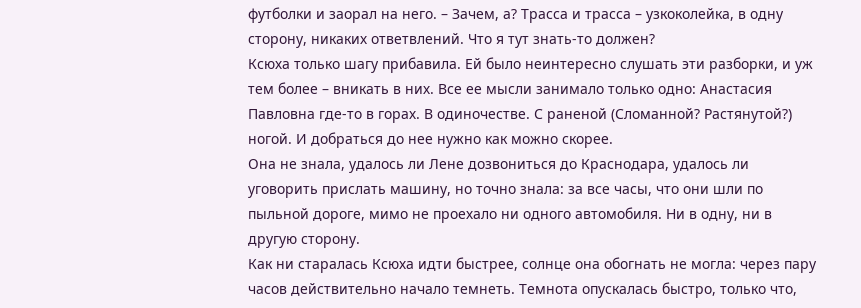футболки и заорал на него. – Зачем, а? Трасса и трасса – узкоколейка, в одну сторону, никаких ответвлений. Что я тут знать-то должен?
Ксюха только шагу прибавила. Ей было неинтересно слушать эти разборки, и уж тем более – вникать в них. Все ее мысли занимало только одно: Анастасия Павловна где-то в горах. В одиночестве. С раненой (Сломанной? Растянутой?) ногой. И добраться до нее нужно как можно скорее.
Она не знала, удалось ли Лене дозвониться до Краснодара, удалось ли уговорить прислать машину, но точно знала: за все часы, что они шли по пыльной дороге, мимо не проехало ни одного автомобиля. Ни в одну, ни в другую сторону.
Как ни старалась Ксюха идти быстрее, солнце она обогнать не могла: через пару часов действительно начало темнеть. Темнота опускалась быстро, только что,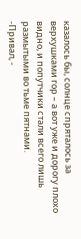казалось бы, солнце спряталось за верхушками гор – а вот уже и дорогу плохо видно, и попутчики стали всего лишь размытыми во тьме пятнами.
-Привал, -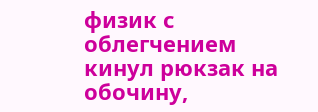физик с облегчением кинул рюкзак на обочину,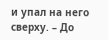и упал на него сверху. – До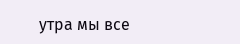утра мы все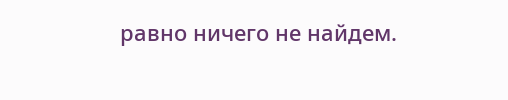равно ничего не найдем.